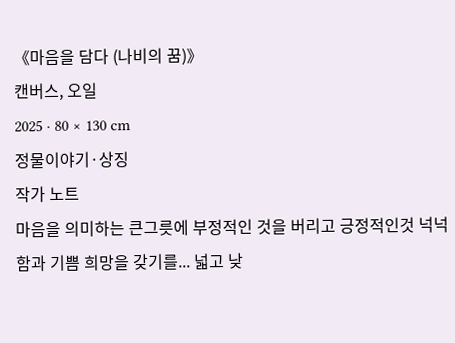《마음을 담다 (나비의 꿈)》
캔버스, 오일
2025 · 80 × 130 cm
정물이야기·상징
작가 노트
마음을 의미하는 큰그릇에 부정적인 것을 버리고 긍정적인것 넉넉함과 기쁨 희망을 갖기를... 넓고 낮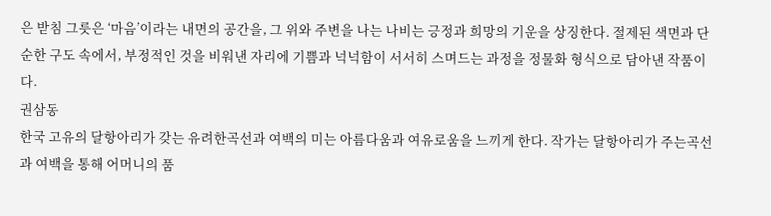은 받침 그릇은 ‘마음’이라는 내면의 공간을, 그 위와 주변을 나는 나비는 긍정과 희망의 기운을 상징한다. 절제된 색면과 단순한 구도 속에서, 부정적인 것을 비워낸 자리에 기쁨과 넉넉함이 서서히 스며드는 과정을 정물화 형식으로 담아낸 작품이다.
권삼동
한국 고유의 달항아리가 갖는 유려한곡선과 여백의 미는 아름다움과 여유로움을 느끼게 한다. 작가는 달항아리가 주는곡선과 여백을 통해 어머니의 품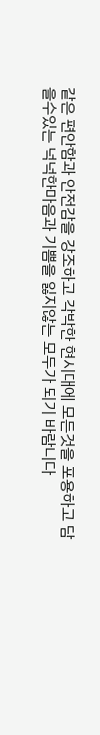같은 편안함과 안전감을 강조하고 각박한 현시대에 모든것을 포용하고 담을수있는 넉넉한마음과 기쁨을 잃지않는 모두가 되기 바람니다